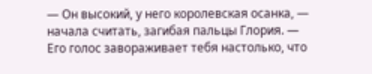— Он высокий, у него королевская осанка, — начала считать, загибая пальцы Глория. — Его голос завораживает тебя настолько, что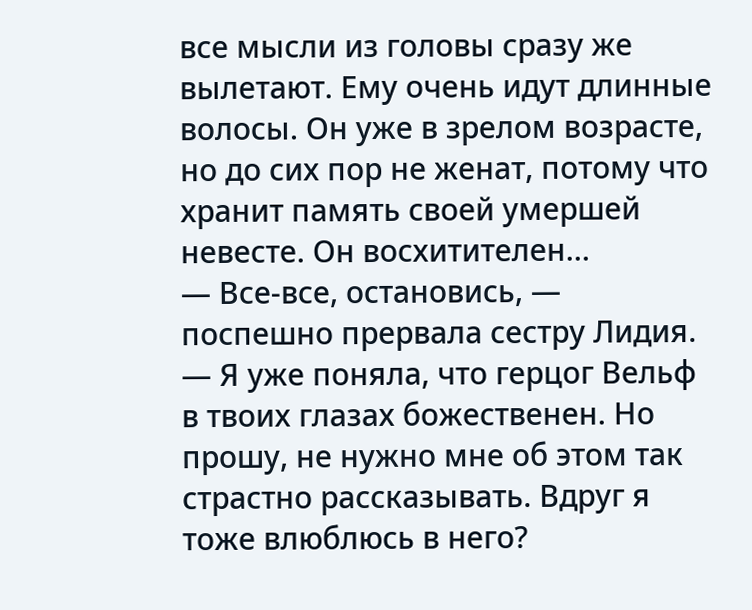все мысли из головы сразу же вылетают. Ему очень идут длинные волосы. Он уже в зрелом возрасте, но до сих пор не женат, потому что хранит память своей умершей невесте. Он восхитителен…
— Все-все, остановись, — поспешно прервала сестру Лидия. — Я уже поняла, что герцог Вельф в твоих глазах божественен. Но прошу, не нужно мне об этом так страстно рассказывать. Вдруг я тоже влюблюсь в него?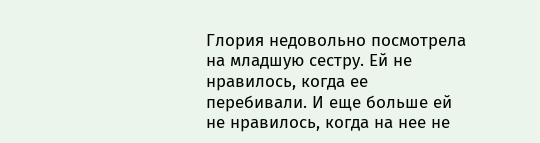Глория недовольно посмотрела на младшую сестру. Ей не нравилось, когда ее перебивали. И еще больше ей не нравилось, когда на нее не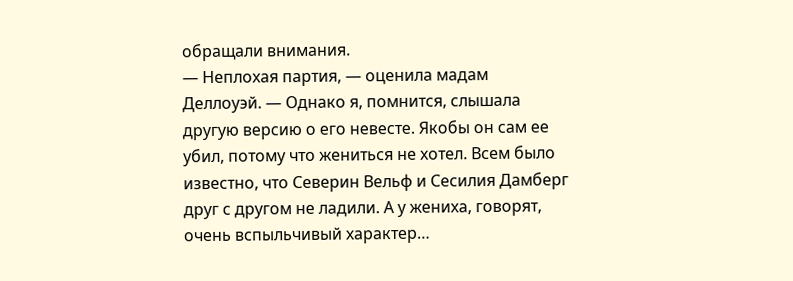обращали внимания.
— Неплохая партия, — оценила мадам Деллоуэй. — Однако я, помнится, слышала другую версию о его невесте. Якобы он сам ее убил, потому что жениться не хотел. Всем было известно, что Северин Вельф и Сесилия Дамберг друг с другом не ладили. А у жениха, говорят, очень вспыльчивый характер…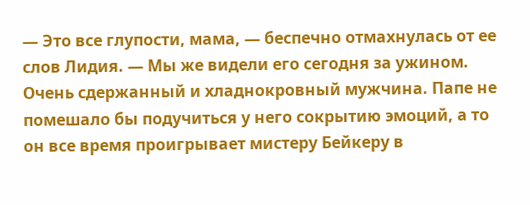— Это все глупости, мама, — беспечно отмахнулась от ее слов Лидия. — Мы же видели его сегодня за ужином. Очень сдержанный и хладнокровный мужчина. Папе не помешало бы подучиться у него сокрытию эмоций, а то он все время проигрывает мистеру Бейкеру в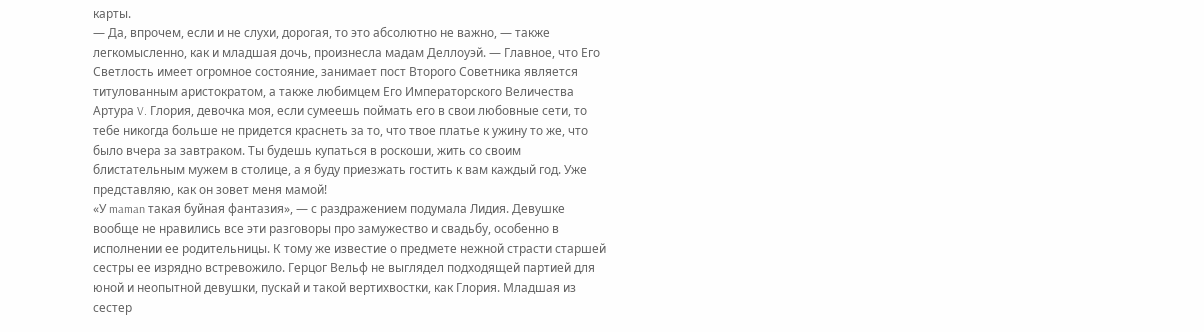карты.
— Да, впрочем, если и не слухи, дорогая, то это абсолютно не важно, — также легкомысленно, как и младшая дочь, произнесла мадам Деллоуэй. — Главное, что Его Светлость имеет огромное состояние, занимает пост Второго Советника является титулованным аристократом, а также любимцем Его Императорского Величества Артура V. Глория, девочка моя, если сумеешь поймать его в свои любовные сети, то тебе никогда больше не придется краснеть за то, что твое платье к ужину то же, что было вчера за завтраком. Ты будешь купаться в роскоши, жить со своим блистательным мужем в столице, а я буду приезжать гостить к вам каждый год. Уже представляю, как он зовет меня мамой!
«У maman такая буйная фантазия», — с раздражением подумала Лидия. Девушке вообще не нравились все эти разговоры про замужество и свадьбу, особенно в исполнении ее родительницы. К тому же известие о предмете нежной страсти старшей сестры ее изрядно встревожило. Герцог Вельф не выглядел подходящей партией для юной и неопытной девушки, пускай и такой вертихвостки, как Глория. Младшая из сестер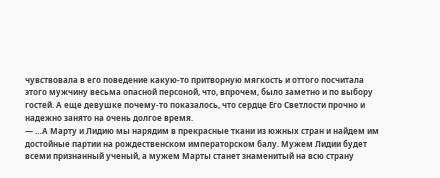чувствовала в его поведение какую-то притворную мягкость и оттого посчитала этого мужчину весьма опасной персоной, что, впрочем, было заметно и по выбору гостей. А еще девушке почему-то показалось, что сердце Его Светлости прочно и надежно занято на очень долгое время.
— …А Марту и Лидию мы нарядим в прекрасные ткани из южных стран и найдем им достойные партии на рождественском императорском балу. Мужем Лидии будет всеми признанный ученый, а мужем Марты станет знаменитый на всю страну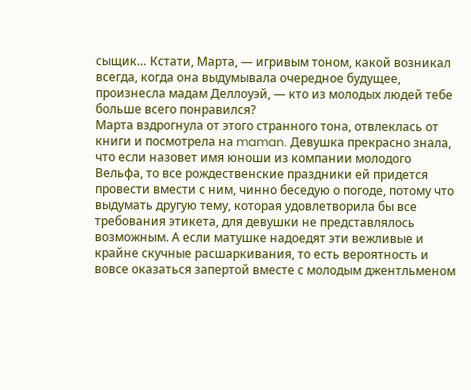сыщик… Кстати, Марта, — игривым тоном, какой возникал всегда, когда она выдумывала очередное будущее, произнесла мадам Деллоуэй, — кто из молодых людей тебе больше всего понравился?
Марта вздрогнула от этого странного тона, отвлеклась от книги и посмотрела на maman. Девушка прекрасно знала, что если назовет имя юноши из компании молодого Вельфа, то все рождественские праздники ей придется провести вмести с ним, чинно беседую о погоде, потому что выдумать другую тему, которая удовлетворила бы все требования этикета, для девушки не представлялось возможным. А если матушке надоедят эти вежливые и крайне скучные расшаркивания, то есть вероятность и вовсе оказаться запертой вместе с молодым джентльменом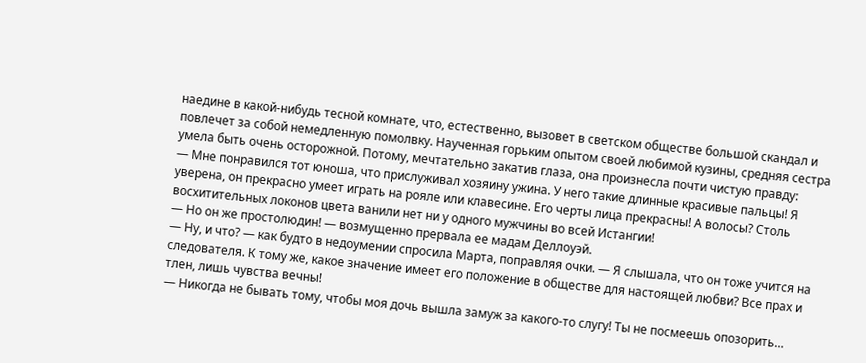наедине в какой-нибудь тесной комнате, что, естественно, вызовет в светском обществе большой скандал и повлечет за собой немедленную помолвку. Наученная горьким опытом своей любимой кузины, средняя сестра умела быть очень осторожной. Потому, мечтательно закатив глаза, она произнесла почти чистую правду:
— Мне понравился тот юноша, что прислуживал хозяину ужина. У него такие длинные красивые пальцы! Я уверена, он прекрасно умеет играть на рояле или клавесине. Его черты лица прекрасны! А волосы? Столь восхитительных локонов цвета ванили нет ни у одного мужчины во всей Истангии!
— Но он же простолюдин! — возмущенно прервала ее мадам Деллоуэй.
— Ну, и что? — как будто в недоумении спросила Марта, поправляя очки. — Я слышала, что он тоже учится на следователя. К тому же, какое значение имеет его положение в обществе для настоящей любви? Все прах и тлен, лишь чувства вечны!
— Никогда не бывать тому, чтобы моя дочь вышла замуж за какого-то слугу! Ты не посмеешь опозорить…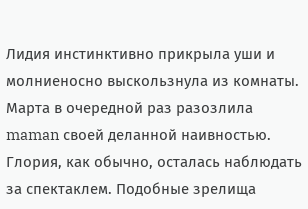Лидия инстинктивно прикрыла уши и молниеносно выскользнула из комнаты. Марта в очередной раз разозлила maman своей деланной наивностью. Глория, как обычно, осталась наблюдать за спектаклем. Подобные зрелища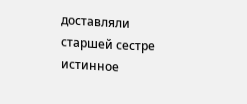доставляли старшей сестре истинное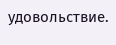удовольствие.